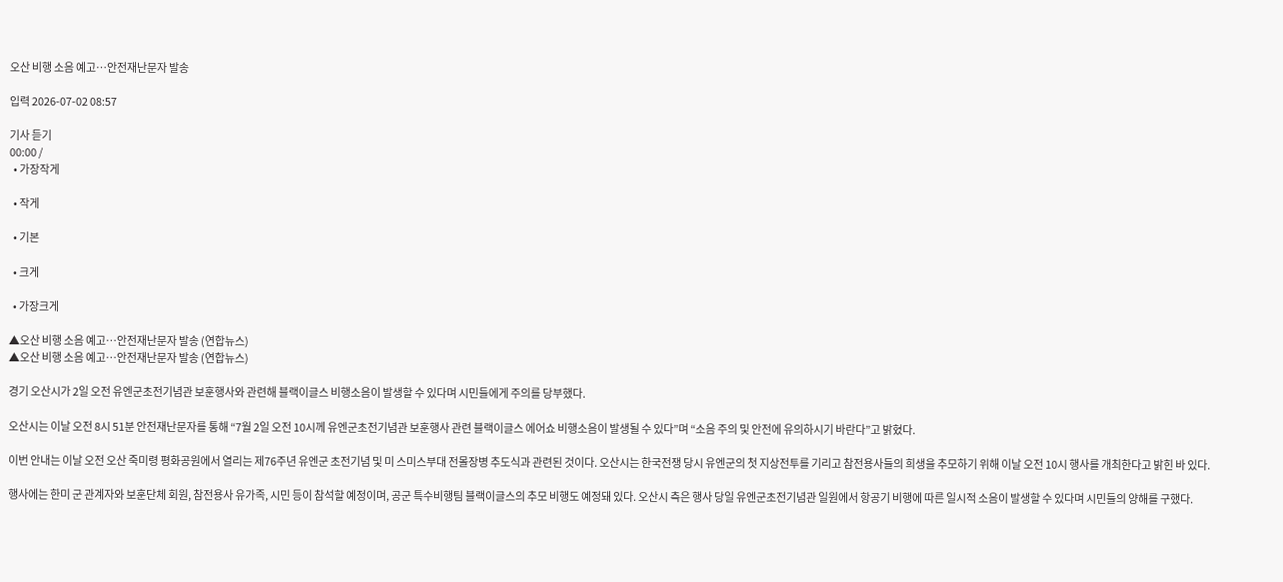오산 비행 소음 예고…안전재난문자 발송

입력 2026-07-02 08:57

기사 듣기
00:00 /
  • 가장작게

  • 작게

  • 기본

  • 크게

  • 가장크게

▲오산 비행 소음 예고…안전재난문자 발송 (연합뉴스)
▲오산 비행 소음 예고…안전재난문자 발송 (연합뉴스)

경기 오산시가 2일 오전 유엔군초전기념관 보훈행사와 관련해 블랙이글스 비행소음이 발생할 수 있다며 시민들에게 주의를 당부했다.

오산시는 이날 오전 8시 51분 안전재난문자를 통해 “7월 2일 오전 10시께 유엔군초전기념관 보훈행사 관련 블랙이글스 에어쇼 비행소음이 발생될 수 있다”며 “소음 주의 및 안전에 유의하시기 바란다”고 밝혔다.

이번 안내는 이날 오전 오산 죽미령 평화공원에서 열리는 제76주년 유엔군 초전기념 및 미 스미스부대 전몰장병 추도식과 관련된 것이다. 오산시는 한국전쟁 당시 유엔군의 첫 지상전투를 기리고 참전용사들의 희생을 추모하기 위해 이날 오전 10시 행사를 개최한다고 밝힌 바 있다.

행사에는 한미 군 관계자와 보훈단체 회원, 참전용사 유가족, 시민 등이 참석할 예정이며, 공군 특수비행팀 블랙이글스의 추모 비행도 예정돼 있다. 오산시 측은 행사 당일 유엔군초전기념관 일원에서 항공기 비행에 따른 일시적 소음이 발생할 수 있다며 시민들의 양해를 구했다.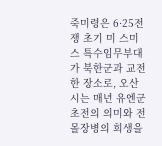죽미령은 6·25전쟁 초기 미 스미스 특수임무부대가 북한군과 교전한 장소로, 오산시는 매년 유엔군 초전의 의미와 전몰장병의 희생을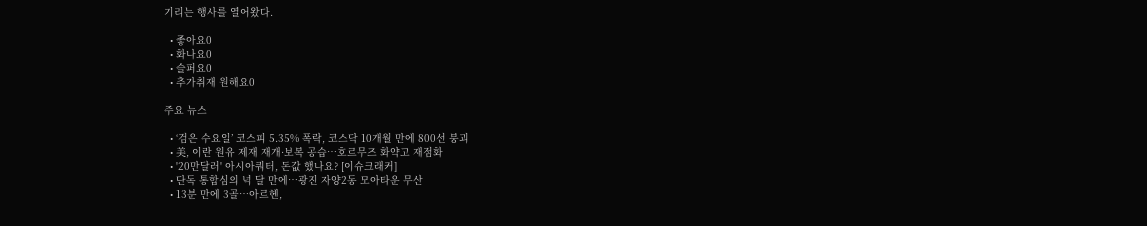기리는 행사를 열어왔다.

  • 좋아요0
  • 화나요0
  • 슬퍼요0
  • 추가취재 원해요0

주요 뉴스

  • ‘검은 수요일’ 코스피 5.35% 폭락, 코스닥 10개월 만에 800선 붕괴
  • 美, 이란 원유 제재 재개·보복 공습…호르무즈 화약고 재점화
  • '20만달러' 아시아쿼터, 돈값 했나요? [이슈크래커]
  • 단독 통합심의 넉 달 만에…광진 자양2동 모아타운 무산
  • 13분 만에 3골⋯아르헨,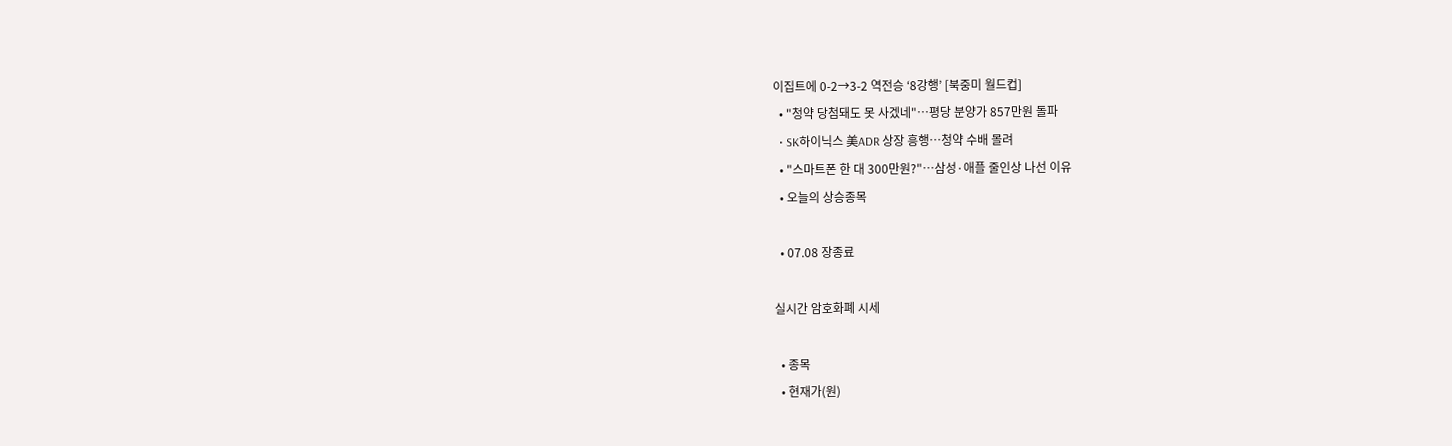이집트에 0-2→3-2 역전승 ‘8강행’ [북중미 월드컵]
  • "청약 당첨돼도 못 사겠네"…평당 분양가 857만원 돌파
  • SK하이닉스 美ADR 상장 흥행…청약 수배 몰려
  • "스마트폰 한 대 300만원?"…삼성·애플 줄인상 나선 이유
  • 오늘의 상승종목

  • 07.08 장종료

실시간 암호화폐 시세

  • 종목
  • 현재가(원)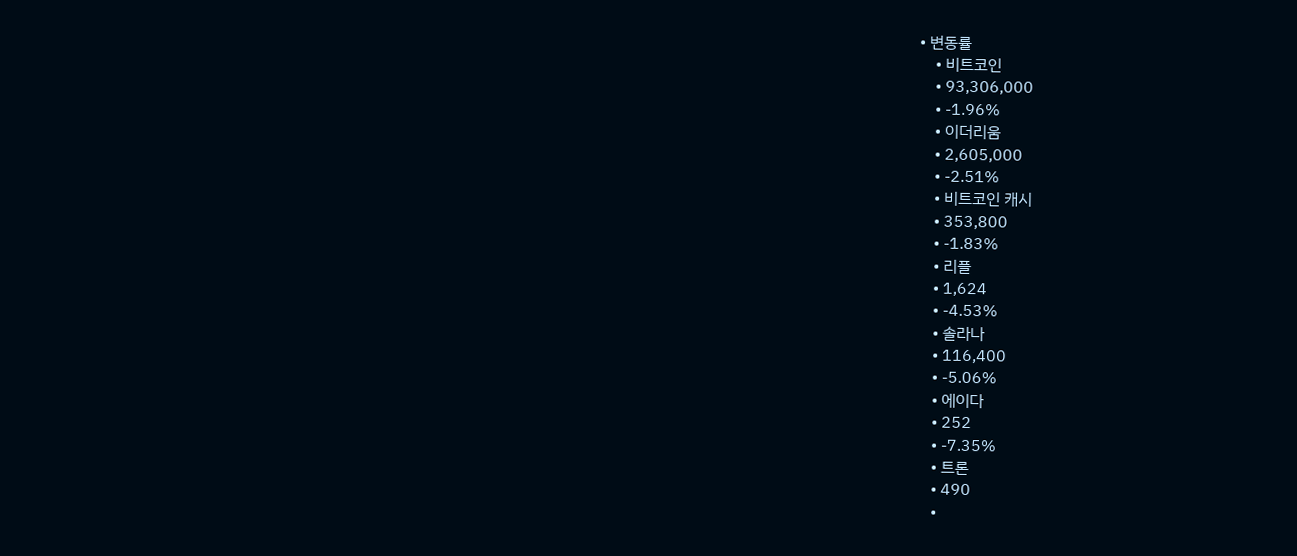• 변동률
    • 비트코인
    • 93,306,000
    • -1.96%
    • 이더리움
    • 2,605,000
    • -2.51%
    • 비트코인 캐시
    • 353,800
    • -1.83%
    • 리플
    • 1,624
    • -4.53%
    • 솔라나
    • 116,400
    • -5.06%
    • 에이다
    • 252
    • -7.35%
    • 트론
    • 490
    •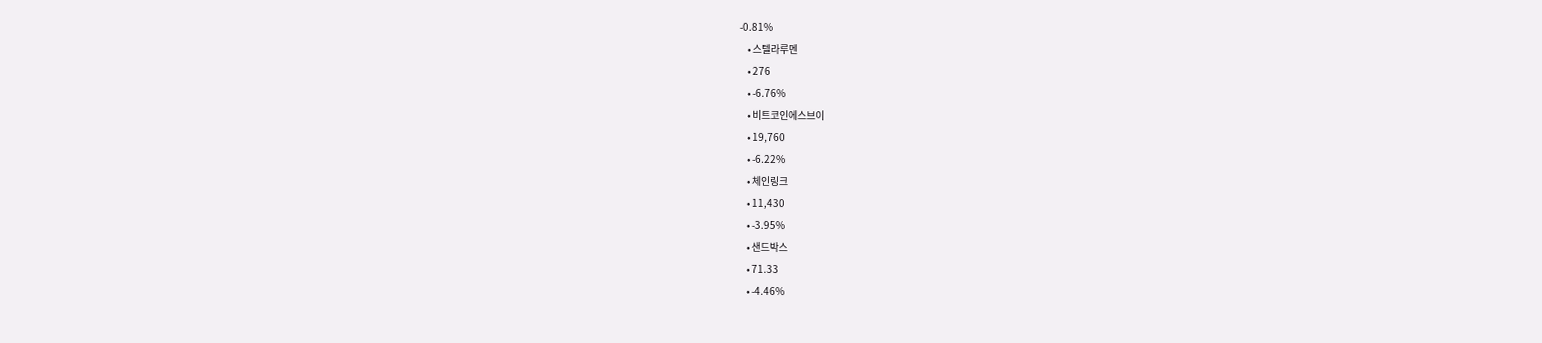-0.81%
    • 스텔라루멘
    • 276
    • -6.76%
    • 비트코인에스브이
    • 19,760
    • -6.22%
    • 체인링크
    • 11,430
    • -3.95%
    • 샌드박스
    • 71.33
    • -4.46%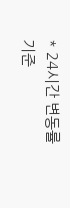* 24시간 변동률 기준